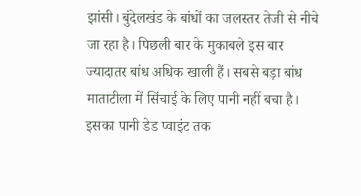झांसी। बुंदेलखंड के बांधों का जलस्तर तेजी से नीचे जा रहा है। पिछली बार के मुकाबले इस बार ज्यादातर बांध अधिक खाली हैं। सबसे बड़ा बांध माताटीला में सिंचाई के लिए पानी नहीं बचा है। इसका पानी डेड प्वाइंट तक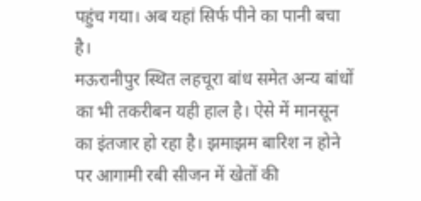पहुंच गया। अब यहां सिर्फ पीने का पानी बचा है।
मऊरानीपुर स्थित लहचूरा बांध समेत अन्य बांधों का भी तकरीबन यही हाल है। ऐसे में मानसून का इंतजार हो रहा है। झमाझम बारिश न होने पर आगामी रबी सीजन में खेतों की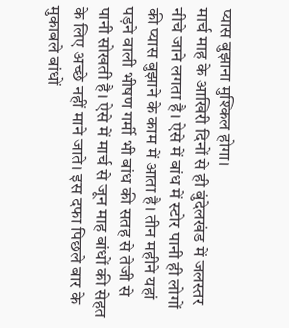प्यास बुझाना मुश्किल होगा।
मार्च माह के आखिरी दिनों से ही बुंदेलखंड में जलस्तर नीचे जाने लगता है। ऐसे में बांध में स्टोर पानी ही लोगों की प्यास बुझाने के काम में आता है। तीन महीने यहां पड़ने वाली भीषण गर्मी भी बांध की सतह से तेजी से पानी सोखती है। ऐसे में मार्च से जून माह बांधों की सेहत के लिए अच्छे नहीं माने जाते। इस दफा पिछले बार के मुकाबले बांधों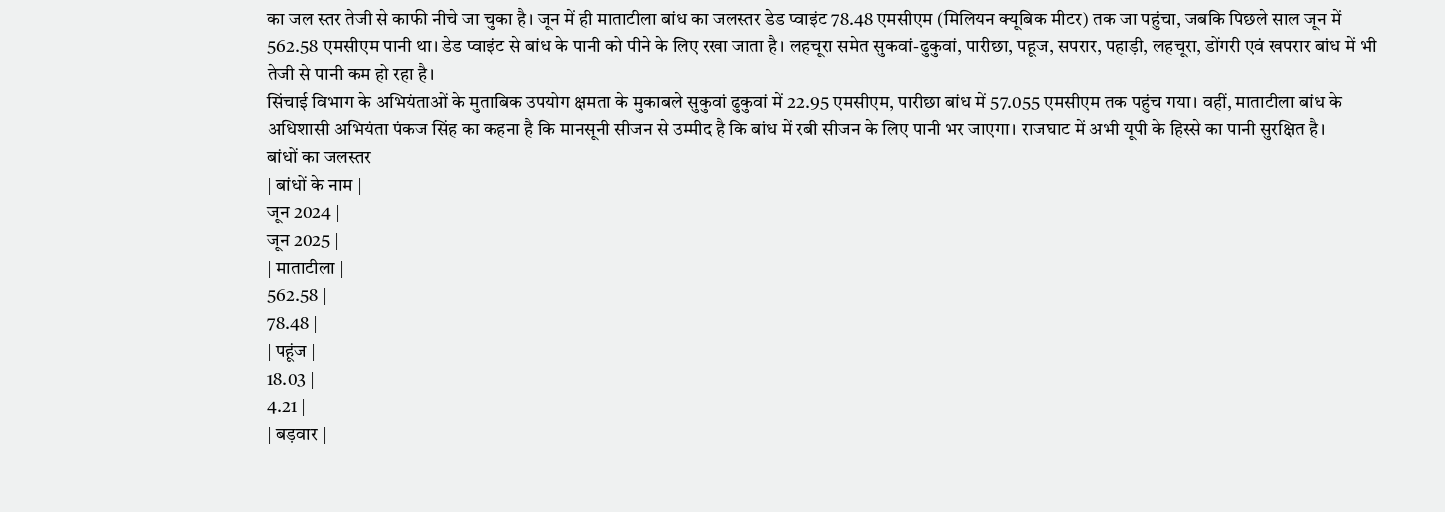का जल स्तर तेजी से काफी नीचे जा चुका है। जून में ही माताटीला बांध का जलस्तर डेड प्वाइंट 78.48 एमसीएम (मिलियन क्यूबिक मीटर) तक जा पहुंचा, जबकि पिछले साल जून में 562.58 एमसीएम पानी था। डेड प्वाइंट से बांध के पानी को पीने के लिए रखा जाता है। लहचूरा समेत सुकवां-ढुकुवां, पारीछा, पहूज, सपरार, पहाड़ी, लहचूरा, डोंगरी एवं खपरार बांध में भी तेजी से पानी कम हो रहा है।
सिंचाई विभाग के अभियंताओं के मुताबिक उपयोग क्षमता के मुकाबले सुकुवां ढुकुवां में 22.95 एमसीएम, पारीछा बांध में 57.055 एमसीएम तक पहुंच गया। वहीं, माताटीला बांध के अधिशासी अभियंता पंकज सिंह का कहना है कि मानसूनी सीजन से उम्मीद है कि बांध में रबी सीजन के लिए पानी भर जाएगा। राजघाट में अभी यूपी के हिस्से का पानी सुरक्षित है।
बांधों का जलस्तर
| बांधों के नाम |
जून 2024 |
जून 2025 |
| माताटीला |
562.58 |
78.48 |
| पहूंज |
18.03 |
4.21 |
| बड़वार |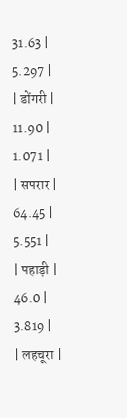31.63 |
5.297 |
| डोंगरी |
11.90 |
1.071 |
| सपरार |
64.45 |
5.551 |
| पहाड़ी |
46.0 |
3.819 |
| लहचूरा |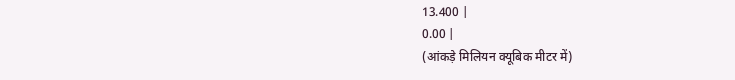13.400 |
0.00 |
(आंकड़े मिलियन क्यूबिक मीटर में)